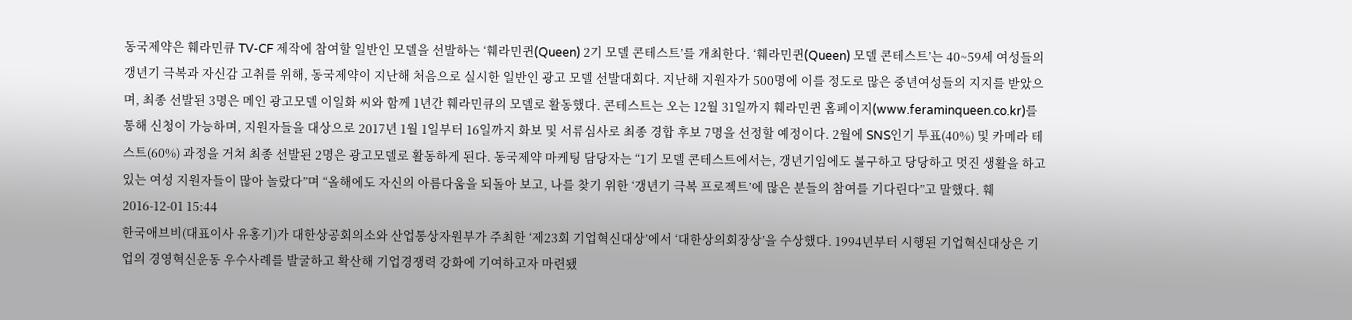동국제약은 훼라민큐 TV-CF 제작에 참여할 일반인 모델을 선발하는 ‘훼라민퀸(Queen) 2기 모델 콘테스트’를 개최한다. ‘훼라민퀸(Queen) 모델 콘테스트’는 40~59세 여성들의 갱년기 극복과 자신감 고취를 위해, 동국제약이 지난해 처음으로 실시한 일반인 광고 모델 선발대회다. 지난해 지원자가 500명에 이를 정도로 많은 중년여성들의 지지를 받았으며, 최종 선발된 3명은 메인 광고모델 이일화 씨와 함께 1년간 훼라민큐의 모델로 활동했다. 콘테스트는 오는 12월 31일까지 훼라민퀸 홈페이지(www.feraminqueen.co.kr)를 통해 신청이 가능하며, 지원자들을 대상으로 2017년 1월 1일부터 16일까지 화보 및 서류심사로 최종 경합 후보 7명을 선정할 예정이다. 2월에 SNS인기 투표(40%) 및 카메라 테스트(60%) 과정을 거쳐 최종 선발된 2명은 광고모델로 활동하게 된다. 동국제약 마케팅 담당자는 “1기 모델 콘테스트에서는, 갱년기임에도 불구하고 당당하고 멋진 생활을 하고 있는 여성 지원자들이 많아 놀랐다”며 “올해에도 자신의 아름다움을 되돌아 보고, 나를 찾기 위한 ‘갱년기 극복 프로젝트’에 많은 분들의 참여를 기다린다”고 말했다. 훼
2016-12-01 15:44
한국애브비(대표이사 유홍기)가 대한상공회의소와 산업통상자원부가 주최한 ‘제23회 기업혁신대상’에서 ‘대한상의회장상’을 수상했다. 1994년부터 시행된 기업혁신대상은 기업의 경영혁신운동 우수사례를 발굴하고 확산해 기업경쟁력 강화에 기여하고자 마련됐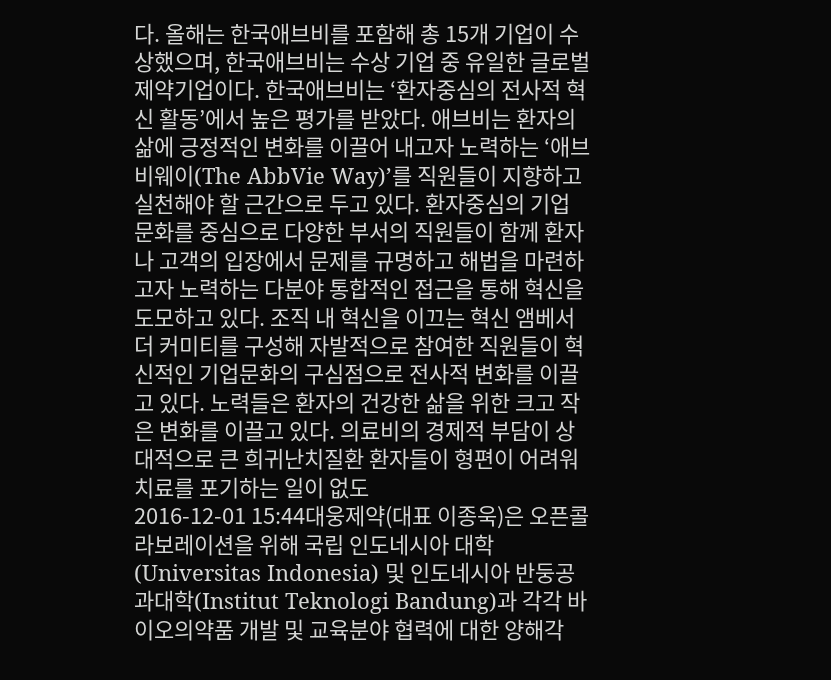다. 올해는 한국애브비를 포함해 총 15개 기업이 수상했으며, 한국애브비는 수상 기업 중 유일한 글로벌 제약기업이다. 한국애브비는 ‘환자중심의 전사적 혁신 활동’에서 높은 평가를 받았다. 애브비는 환자의 삶에 긍정적인 변화를 이끌어 내고자 노력하는 ‘애브비웨이(The AbbVie Way)’를 직원들이 지향하고 실천해야 할 근간으로 두고 있다. 환자중심의 기업 문화를 중심으로 다양한 부서의 직원들이 함께 환자나 고객의 입장에서 문제를 규명하고 해법을 마련하고자 노력하는 다분야 통합적인 접근을 통해 혁신을 도모하고 있다. 조직 내 혁신을 이끄는 혁신 앰베서더 커미티를 구성해 자발적으로 참여한 직원들이 혁신적인 기업문화의 구심점으로 전사적 변화를 이끌고 있다. 노력들은 환자의 건강한 삶을 위한 크고 작은 변화를 이끌고 있다. 의료비의 경제적 부담이 상대적으로 큰 희귀난치질환 환자들이 형편이 어려워 치료를 포기하는 일이 없도
2016-12-01 15:44대웅제약(대표 이종욱)은 오픈콜라보레이션을 위해 국립 인도네시아 대학(Universitas Indonesia) 및 인도네시아 반둥공과대학(Institut Teknologi Bandung)과 각각 바이오의약품 개발 및 교육분야 협력에 대한 양해각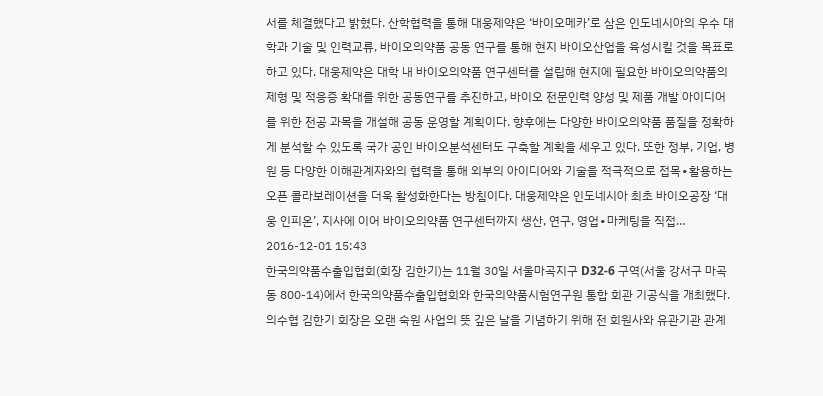서를 체결했다고 밝혔다. 산학협력을 통해 대웅제약은 ‘바이오메카’로 삼은 인도네시아의 우수 대학과 기술 및 인력교류, 바이오의약품 공동 연구를 통해 현지 바이오산업을 육성시킬 것을 목표로 하고 있다. 대웅제약은 대학 내 바이오의약품 연구센터를 설립해 현지에 필요한 바이오의약품의 제형 및 적응증 확대를 위한 공동연구를 추진하고, 바이오 전문인력 양성 및 제품 개발 아이디어를 위한 전공 과목을 개설해 공동 운영할 계획이다. 향후에는 다양한 바이오의약품 품질을 정확하게 분석할 수 있도록 국가 공인 바이오분석센터도 구축할 계획을 세우고 있다. 또한 정부, 기업, 병원 등 다양한 이해관계자와의 협력을 통해 외부의 아이디어와 기술을 적극적으로 접목∙활용하는 오픈 콜라보레이션을 더욱 활성화한다는 방침이다. 대웅제약은 인도네시아 최초 바이오공장 ‘대웅 인피온’, 지사에 이어 바이오의약품 연구센터까지 생산, 연구, 영업∙마케팅을 직접…
2016-12-01 15:43
한국의약품수출입협회(회장 김한기)는 11월 30일 서울마곡지구 D32-6 구역(서울 강서구 마곡동 800-14)에서 한국의약품수출입협회와 한국의약품시험연구원 통합 회관 기공식을 개최했다. 의수협 김한기 회장은 오랜 숙원 사업의 뜻 깊은 날을 기념하기 위해 전 회원사와 유관기관 관계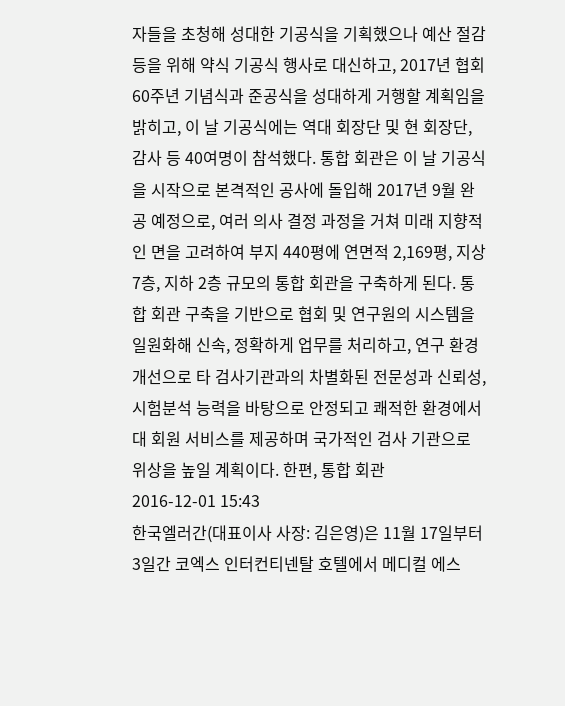자들을 초청해 성대한 기공식을 기획했으나 예산 절감 등을 위해 약식 기공식 행사로 대신하고, 2017년 협회 60주년 기념식과 준공식을 성대하게 거행할 계획임을 밝히고, 이 날 기공식에는 역대 회장단 및 현 회장단, 감사 등 40여명이 참석했다. 통합 회관은 이 날 기공식을 시작으로 본격적인 공사에 돌입해 2017년 9월 완공 예정으로, 여러 의사 결정 과정을 거쳐 미래 지향적인 면을 고려하여 부지 440평에 연면적 2,169평, 지상 7층, 지하 2층 규모의 통합 회관을 구축하게 된다. 통합 회관 구축을 기반으로 협회 및 연구원의 시스템을 일원화해 신속, 정확하게 업무를 처리하고, 연구 환경 개선으로 타 검사기관과의 차별화된 전문성과 신뢰성, 시험분석 능력을 바탕으로 안정되고 쾌적한 환경에서 대 회원 서비스를 제공하며 국가적인 검사 기관으로 위상을 높일 계획이다. 한편, 통합 회관
2016-12-01 15:43
한국엘러간(대표이사 사장: 김은영)은 11월 17일부터 3일간 코엑스 인터컨티넨탈 호텔에서 메디컬 에스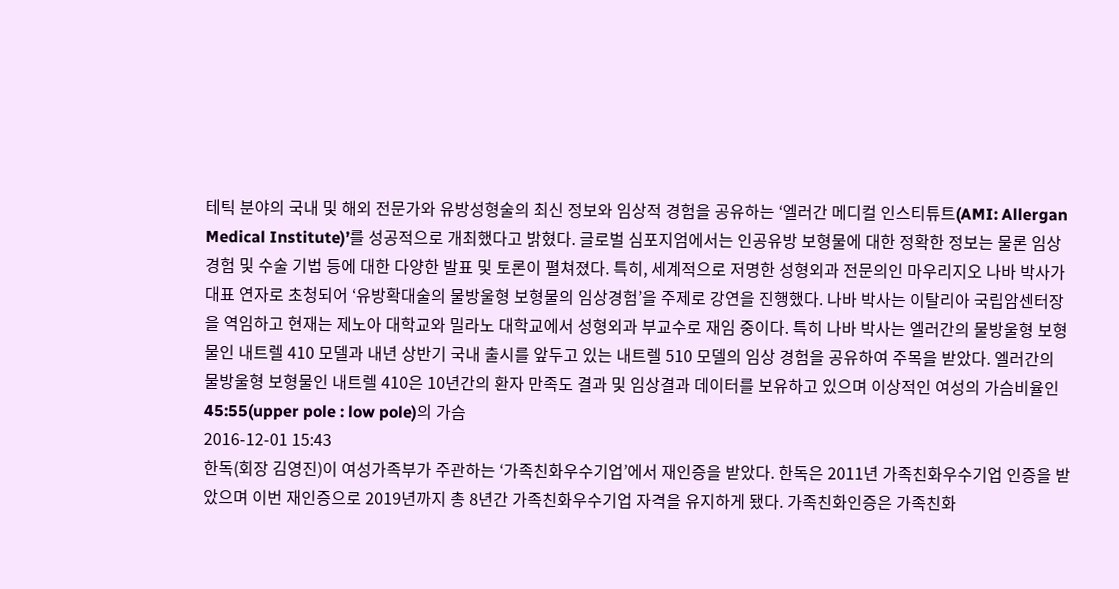테틱 분야의 국내 및 해외 전문가와 유방성형술의 최신 정보와 임상적 경험을 공유하는 ‘엘러간 메디컬 인스티튜트(AMI: Allergan Medical Institute)’를 성공적으로 개최했다고 밝혔다. 글로벌 심포지엄에서는 인공유방 보형물에 대한 정확한 정보는 물론 임상 경험 및 수술 기법 등에 대한 다양한 발표 및 토론이 펼쳐졌다. 특히, 세계적으로 저명한 성형외과 전문의인 마우리지오 나바 박사가 대표 연자로 초청되어 ‘유방확대술의 물방울형 보형물의 임상경험’을 주제로 강연을 진행했다. 나바 박사는 이탈리아 국립암센터장을 역임하고 현재는 제노아 대학교와 밀라노 대학교에서 성형외과 부교수로 재임 중이다. 특히 나바 박사는 엘러간의 물방울형 보형물인 내트렐 410 모델과 내년 상반기 국내 출시를 앞두고 있는 내트렐 510 모델의 임상 경험을 공유하여 주목을 받았다. 엘러간의 물방울형 보형물인 내트렐 410은 10년간의 환자 만족도 결과 및 임상결과 데이터를 보유하고 있으며 이상적인 여성의 가슴비율인 45:55(upper pole : low pole)의 가슴
2016-12-01 15:43
한독(회장 김영진)이 여성가족부가 주관하는 ‘가족친화우수기업’에서 재인증을 받았다. 한독은 2011년 가족친화우수기업 인증을 받았으며 이번 재인증으로 2019년까지 총 8년간 가족친화우수기업 자격을 유지하게 됐다. 가족친화인증은 가족친화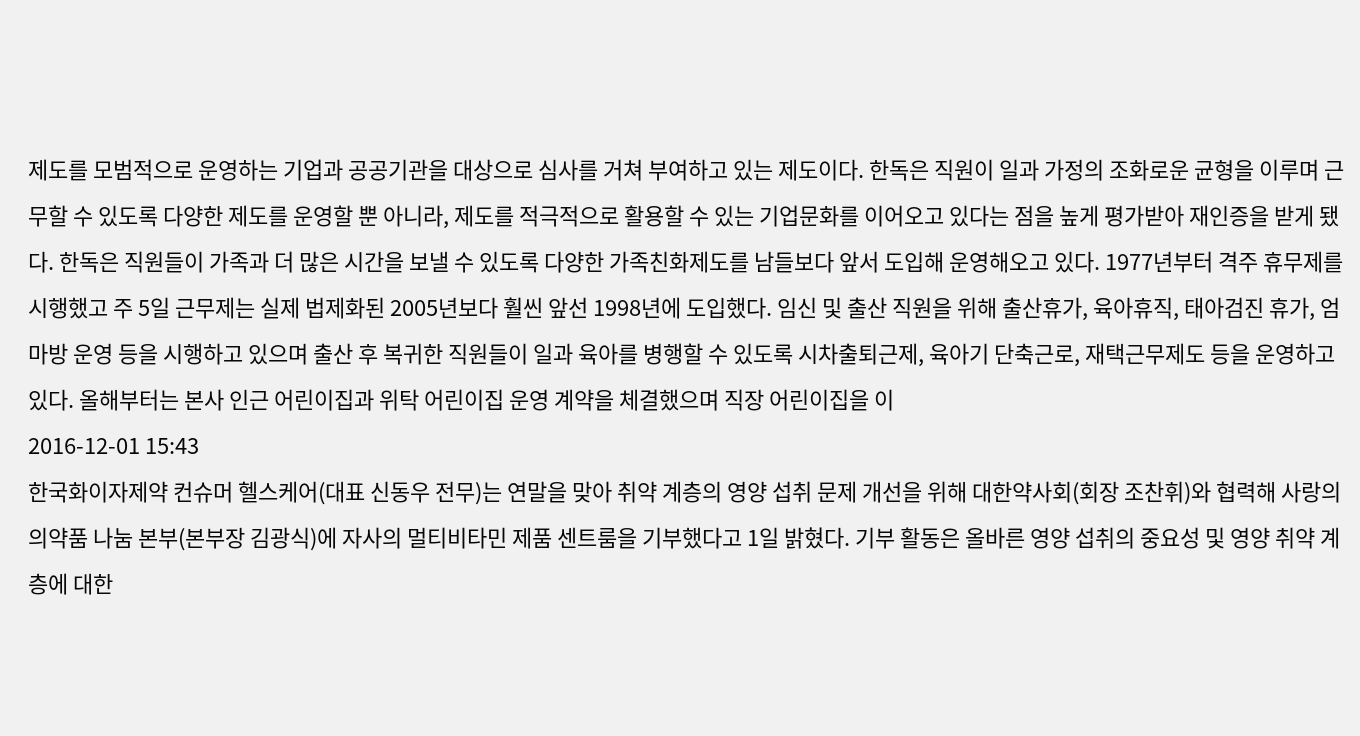제도를 모범적으로 운영하는 기업과 공공기관을 대상으로 심사를 거쳐 부여하고 있는 제도이다. 한독은 직원이 일과 가정의 조화로운 균형을 이루며 근무할 수 있도록 다양한 제도를 운영할 뿐 아니라, 제도를 적극적으로 활용할 수 있는 기업문화를 이어오고 있다는 점을 높게 평가받아 재인증을 받게 됐다. 한독은 직원들이 가족과 더 많은 시간을 보낼 수 있도록 다양한 가족친화제도를 남들보다 앞서 도입해 운영해오고 있다. 1977년부터 격주 휴무제를 시행했고 주 5일 근무제는 실제 법제화된 2005년보다 훨씬 앞선 1998년에 도입했다. 임신 및 출산 직원을 위해 출산휴가, 육아휴직, 태아검진 휴가, 엄마방 운영 등을 시행하고 있으며 출산 후 복귀한 직원들이 일과 육아를 병행할 수 있도록 시차출퇴근제, 육아기 단축근로, 재택근무제도 등을 운영하고 있다. 올해부터는 본사 인근 어린이집과 위탁 어린이집 운영 계약을 체결했으며 직장 어린이집을 이
2016-12-01 15:43
한국화이자제약 컨슈머 헬스케어(대표 신동우 전무)는 연말을 맞아 취약 계층의 영양 섭취 문제 개선을 위해 대한약사회(회장 조찬휘)와 협력해 사랑의 의약품 나눔 본부(본부장 김광식)에 자사의 멀티비타민 제품 센트룸을 기부했다고 1일 밝혔다. 기부 활동은 올바른 영양 섭취의 중요성 및 영양 취약 계층에 대한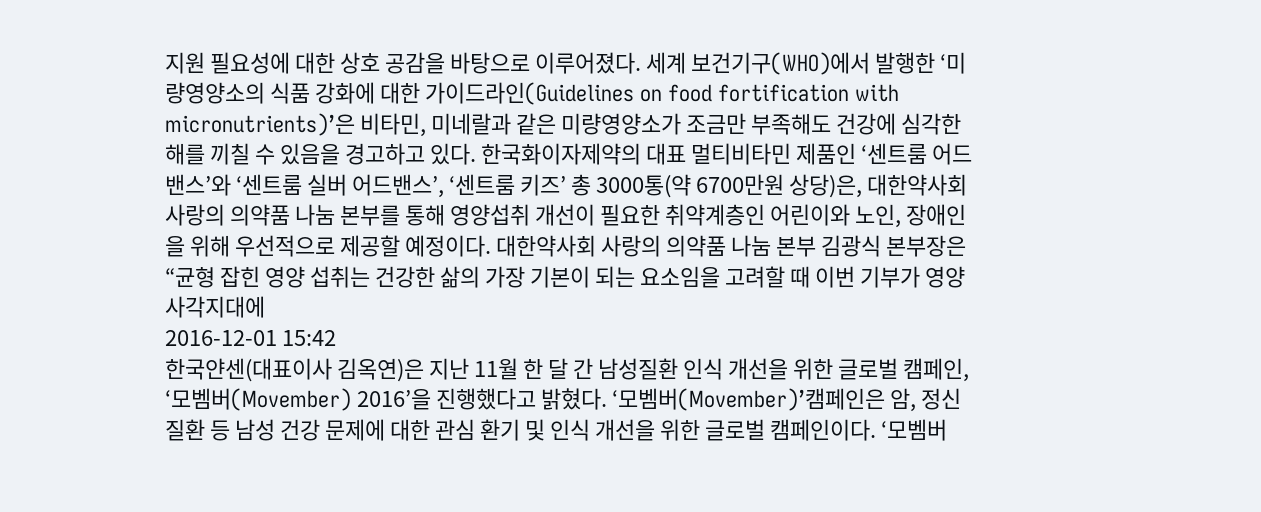지원 필요성에 대한 상호 공감을 바탕으로 이루어졌다. 세계 보건기구(WHO)에서 발행한 ‘미량영양소의 식품 강화에 대한 가이드라인(Guidelines on food fortification with micronutrients)’은 비타민, 미네랄과 같은 미량영양소가 조금만 부족해도 건강에 심각한 해를 끼칠 수 있음을 경고하고 있다. 한국화이자제약의 대표 멀티비타민 제품인 ‘센트룸 어드밴스’와 ‘센트룸 실버 어드밴스’, ‘센트룸 키즈’ 총 3000통(약 6700만원 상당)은, 대한약사회 사랑의 의약품 나눔 본부를 통해 영양섭취 개선이 필요한 취약계층인 어린이와 노인, 장애인을 위해 우선적으로 제공할 예정이다. 대한약사회 사랑의 의약품 나눔 본부 김광식 본부장은 “균형 잡힌 영양 섭취는 건강한 삶의 가장 기본이 되는 요소임을 고려할 때 이번 기부가 영양사각지대에
2016-12-01 15:42
한국얀센(대표이사 김옥연)은 지난 11월 한 달 간 남성질환 인식 개선을 위한 글로벌 캠페인, ‘모벰버(Movember) 2016’을 진행했다고 밝혔다. ‘모벰버(Movember)’캠페인은 암, 정신질환 등 남성 건강 문제에 대한 관심 환기 및 인식 개선을 위한 글로벌 캠페인이다. ‘모벰버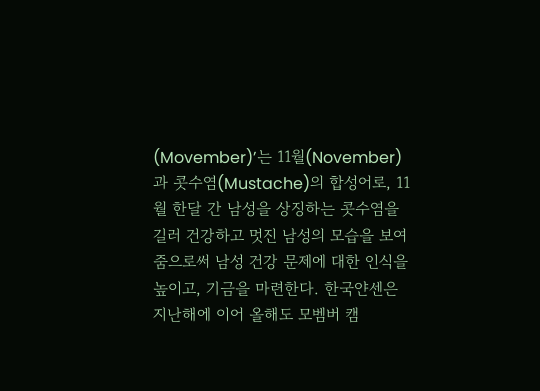(Movember)’는 11월(November)과 콧수염(Mustache)의 합성어로, 11월 한달 간 남성을 상징하는 콧수염을 길러 건강하고 멋진 남성의 모습을 보여줌으로써 남성 건강 문제에 대한 인식을 높이고, 기금을 마련한다. 한국얀센은 지난해에 이어 올해도 모벰버 캠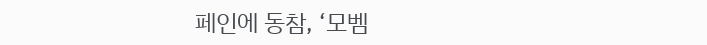페인에 동참, ‘모벰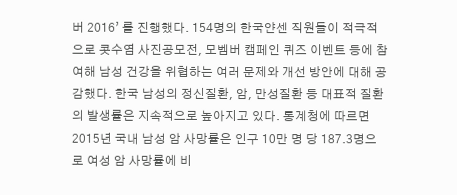버 2016’ 를 진행했다. 154명의 한국얀센 직원들이 적극적으로 콧수염 사진공모전, 모벰버 캠페인 퀴즈 이벤트 등에 참여해 남성 건강을 위협하는 여러 문제와 개선 방안에 대해 공감했다. 한국 남성의 정신질환, 암, 만성질환 등 대표적 질환의 발생률은 지속적으로 높아지고 있다. 통계청에 따르면 2015년 국내 남성 암 사망률은 인구 10만 명 당 187.3명으로 여성 암 사망률에 비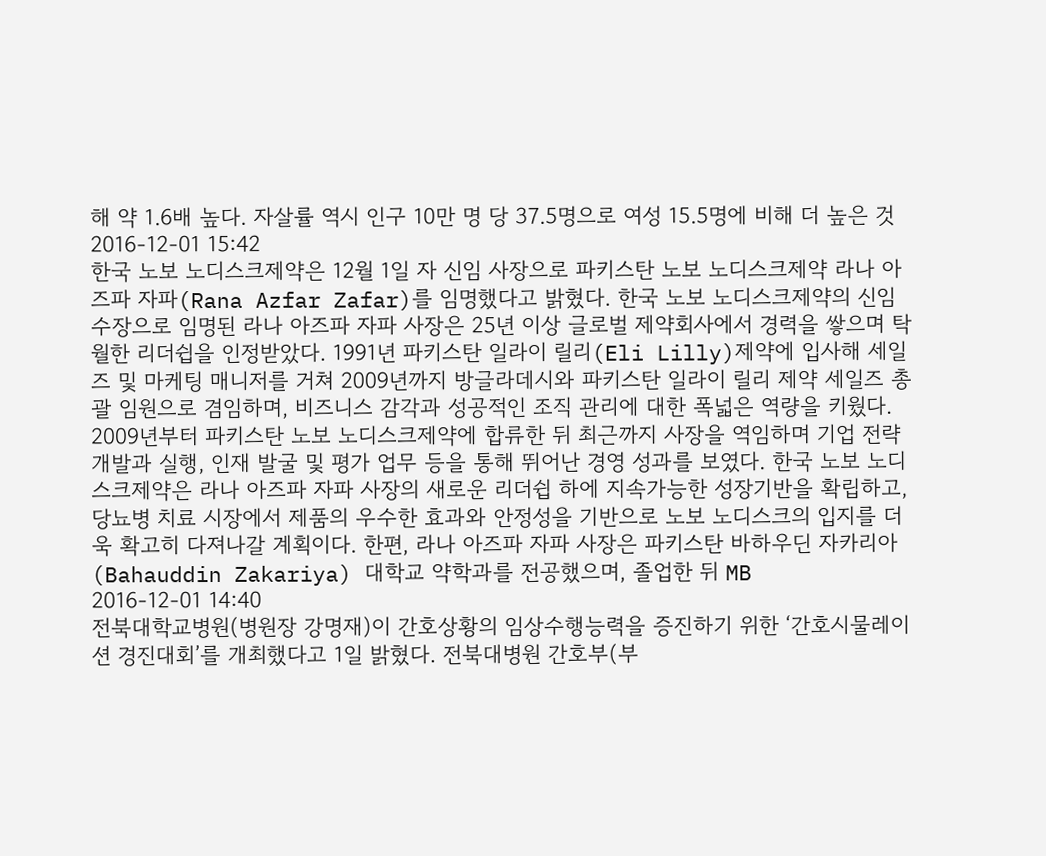해 약 1.6배 높다. 자살률 역시 인구 10만 명 당 37.5명으로 여성 15.5명에 비해 더 높은 것
2016-12-01 15:42
한국 노보 노디스크제약은 12월 1일 자 신임 사장으로 파키스탄 노보 노디스크제약 라나 아즈파 자파(Rana Azfar Zafar)를 임명했다고 밝혔다. 한국 노보 노디스크제약의 신임 수장으로 임명된 라나 아즈파 자파 사장은 25년 이상 글로벌 제약회사에서 경력을 쌓으며 탁월한 리더쉽을 인정받았다. 1991년 파키스탄 일라이 릴리(Eli Lilly)제약에 입사해 세일즈 및 마케팅 매니저를 거쳐 2009년까지 방글라데시와 파키스탄 일라이 릴리 제약 세일즈 총괄 임원으로 겸임하며, 비즈니스 감각과 성공적인 조직 관리에 대한 폭넓은 역량을 키웠다. 2009년부터 파키스탄 노보 노디스크제약에 합류한 뒤 최근까지 사장을 역임하며 기업 전략 개발과 실행, 인재 발굴 및 평가 업무 등을 통해 뛰어난 경영 성과를 보였다. 한국 노보 노디스크제약은 라나 아즈파 자파 사장의 새로운 리더쉽 하에 지속가능한 성장기반을 확립하고, 당뇨병 치료 시장에서 제품의 우수한 효과와 안정성을 기반으로 노보 노디스크의 입지를 더욱 확고히 다져나갈 계획이다. 한편, 라나 아즈파 자파 사장은 파키스탄 바하우딘 자카리아(Bahauddin Zakariya) 대학교 약학과를 전공했으며, 졸업한 뒤 MB
2016-12-01 14:40
전북대학교병원(병원장 강명재)이 간호상황의 임상수행능력을 증진하기 위한 ‘간호시물레이션 경진대회’를 개최했다고 1일 밝혔다. 전북대병원 간호부(부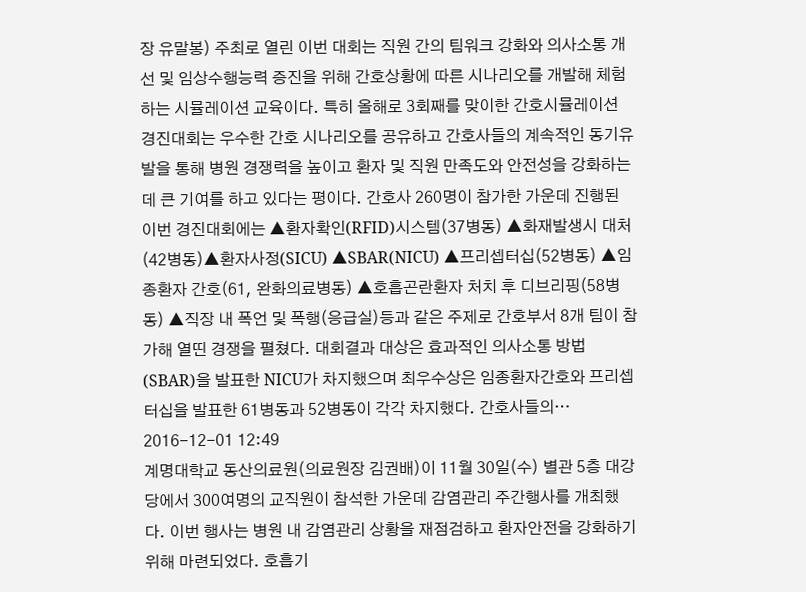장 유말봉) 주최로 열린 이번 대회는 직원 간의 팀워크 강화와 의사소통 개선 및 임상수행능력 증진을 위해 간호상황에 따른 시나리오를 개발해 체험하는 시뮬레이션 교육이다. 특히 올해로 3회째를 맞이한 간호시뮬레이션 경진대회는 우수한 간호 시나리오를 공유하고 간호사들의 계속적인 동기유발을 통해 병원 경쟁력을 높이고 환자 및 직원 만족도와 안전성을 강화하는데 큰 기여를 하고 있다는 평이다. 간호사 260명이 참가한 가운데 진행된 이번 경진대회에는 ▲환자확인(RFID)시스템(37병동) ▲화재발생시 대처(42병동)▲환자사정(SICU) ▲SBAR(NICU) ▲프리셉터십(52병동) ▲임종환자 간호(61, 완화의료병동) ▲호흡곤란환자 처치 후 디브리핑(58병동) ▲직장 내 폭언 및 폭행(응급실)등과 같은 주제로 간호부서 8개 팀이 참가해 열띤 경쟁을 펼쳤다. 대회결과 대상은 효과적인 의사소통 방법(SBAR)을 발표한 NICU가 차지했으며 최우수상은 임종환자간호와 프리셉터십을 발표한 61병동과 52병동이 각각 차지했다. 간호사들의…
2016-12-01 12:49
계명대학교 동산의료원(의료원장 김권배)이 11월 30일(수) 별관 5층 대강당에서 300여명의 교직원이 참석한 가운데 감염관리 주간행사를 개최했다. 이번 행사는 병원 내 감염관리 상황을 재점검하고 환자안전을 강화하기 위해 마련되었다. 호흡기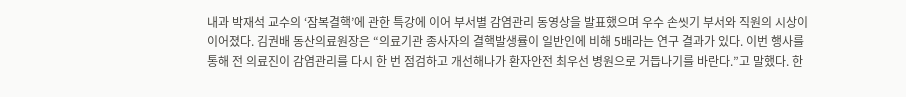내과 박재석 교수의 ‘잠복결핵’에 관한 특강에 이어 부서별 감염관리 동영상을 발표했으며 우수 손씻기 부서와 직원의 시상이 이어졌다. 김권배 동산의료원장은 “의료기관 종사자의 결핵발생률이 일반인에 비해 5배라는 연구 결과가 있다. 이번 행사를 통해 전 의료진이 감염관리를 다시 한 번 점검하고 개선해나가 환자안전 최우선 병원으로 거듭나기를 바란다.”고 말했다. 한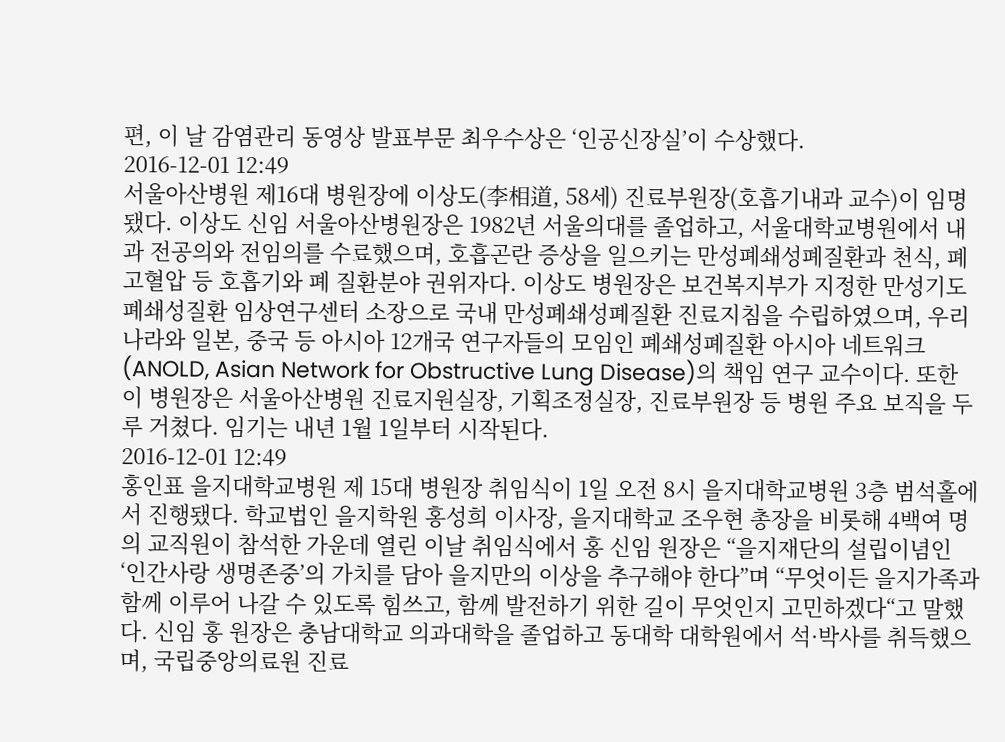편, 이 날 감염관리 동영상 발표부문 최우수상은 ‘인공신장실’이 수상했다.
2016-12-01 12:49
서울아산병원 제16대 병원장에 이상도(李相道, 58세) 진료부원장(호흡기내과 교수)이 임명됐다. 이상도 신임 서울아산병원장은 1982년 서울의대를 졸업하고, 서울대학교병원에서 내과 전공의와 전임의를 수료했으며, 호흡곤란 증상을 일으키는 만성폐쇄성폐질환과 천식, 폐고혈압 등 호흡기와 폐 질환분야 권위자다. 이상도 병원장은 보건복지부가 지정한 만성기도폐쇄성질환 임상연구센터 소장으로 국내 만성폐쇄성폐질환 진료지침을 수립하였으며, 우리나라와 일본, 중국 등 아시아 12개국 연구자들의 모임인 폐쇄성폐질환 아시아 네트워크(ANOLD, Asian Network for Obstructive Lung Disease)의 책임 연구 교수이다. 또한 이 병원장은 서울아산병원 진료지원실장, 기획조정실장, 진료부원장 등 병원 주요 보직을 두루 거쳤다. 임기는 내년 1월 1일부터 시작된다.
2016-12-01 12:49
홍인표 을지대학교병원 제 15대 병원장 취임식이 1일 오전 8시 을지대학교병원 3층 범석홀에서 진행됐다. 학교법인 을지학원 홍성희 이사장, 을지대학교 조우현 총장을 비롯해 4백여 명의 교직원이 참석한 가운데 열린 이날 취임식에서 홍 신임 원장은 “을지재단의 설립이념인 ‘인간사랑 생명존중’의 가치를 담아 을지만의 이상을 추구해야 한다”며 “무엇이든 을지가족과 함께 이루어 나갈 수 있도록 힘쓰고, 함께 발전하기 위한 길이 무엇인지 고민하겠다“고 말했다. 신임 홍 원장은 충남대학교 의과대학을 졸업하고 동대학 대학원에서 석·박사를 취득했으며, 국립중앙의료원 진료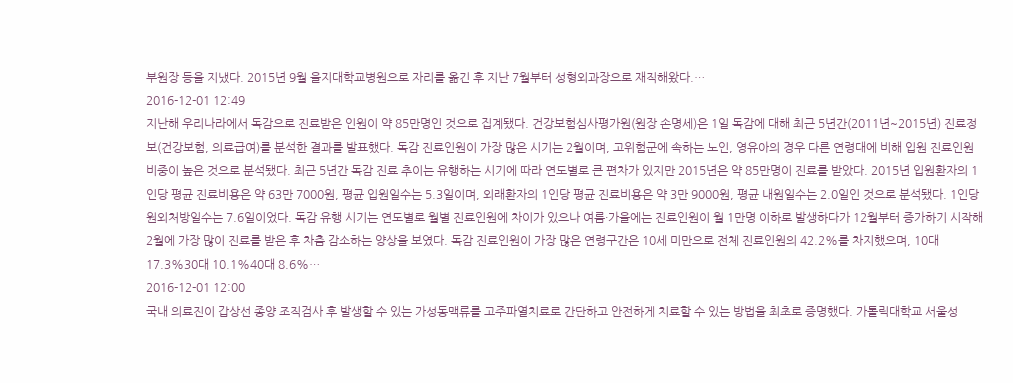부원장 등을 지냈다. 2015년 9월 을지대학교병원으로 자리를 옮긴 후 지난 7월부터 성형외과장으로 재직해왔다.…
2016-12-01 12:49
지난해 우리나라에서 독감으로 진료받은 인원이 약 85만명인 것으로 집계됐다. 건강보험심사평가원(원장 손명세)은 1일 독감에 대해 최근 5년간(2011년~2015년) 진료정보(건강보험, 의료급여)를 분석한 결과를 발표했다. 독감 진료인원이 가장 많은 시기는 2월이며, 고위험군에 속하는 노인, 영유아의 경우 다른 연령대에 비해 입원 진료인원 비중이 높은 것으로 분석됐다. 최근 5년간 독감 진료 추이는 유행하는 시기에 따라 연도별로 큰 편차가 있지만 2015년은 약 85만명이 진료를 받았다. 2015년 입원환자의 1인당 평균 진료비용은 약 63만 7000원, 평균 입원일수는 5.3일이며, 외래환자의 1인당 평균 진료비용은 약 3만 9000원, 평균 내원일수는 2.0일인 것으로 분석됐다. 1인당 원외처방일수는 7.6일이었다. 독감 유행 시기는 연도별로 월별 진료인원에 차이가 있으나 여름·가을에는 진료인원이 월 1만명 이하로 발생하다가 12월부터 증가하기 시작해 2월에 가장 많이 진료를 받은 후 차츰 감소하는 양상을 보였다. 독감 진료인원이 가장 많은 연령구간은 10세 미만으로 전체 진료인원의 42.2%를 차지했으며, 10대 17.3%30대 10.1%40대 8.6%…
2016-12-01 12:00
국내 의료진이 갑상선 종양 조직검사 후 발생할 수 있는 가성동맥류를 고주파열치료로 간단하고 안전하게 치료할 수 있는 방법을 최초로 증명했다. 가톨릭대학교 서울성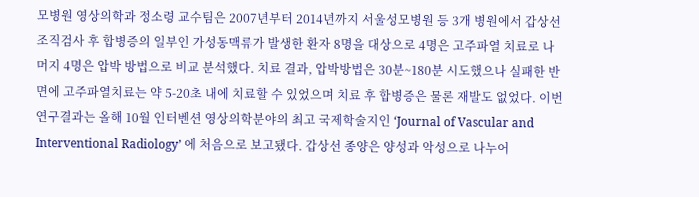모병원 영상의학과 정소령 교수팀은 2007년부터 2014년까지 서울성모병원 등 3개 병원에서 갑상선 조직검사 후 합병증의 일부인 가성동맥류가 발생한 환자 8명을 대상으로 4명은 고주파열 치료로 나머지 4명은 압박 방법으로 비교 분석했다. 치료 결과, 압박방법은 30분~180분 시도했으나 실패한 반면에 고주파열치료는 약 5-20초 내에 치료할 수 있었으며 치료 후 합병증은 물론 재발도 없었다. 이번 연구결과는 올해 10월 인터벤션 영상의학분야의 최고 국제학술지인 ‘Journal of Vascular and Interventional Radiology’ 에 처음으로 보고됐다. 갑상선 종양은 양성과 악성으로 나누어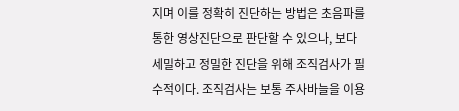지며 이를 정확히 진단하는 방법은 초음파를 통한 영상진단으로 판단할 수 있으나, 보다 세밀하고 정밀한 진단을 위해 조직검사가 필수적이다. 조직검사는 보통 주사바늘을 이용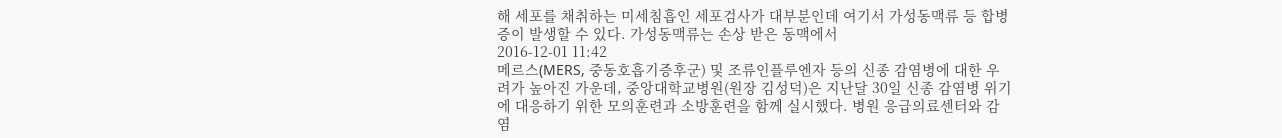해 세포를 채취하는 미세침흡인 세포검사가 대부분인데 여기서 가성동맥류 등 합병증이 발생할 수 있다. 가성동맥류는 손상 받은 동맥에서
2016-12-01 11:42
메르스(MERS, 중동호흡기증후군) 및 조류인플루엔자 등의 신종 감염병에 대한 우려가 높아진 가운데, 중앙대학교병원(원장 김성덕)은 지난달 30일 신종 감염병 위기에 대응하기 위한 모의훈련과 소방훈련을 함께 실시했다. 병원 응급의료센터와 감염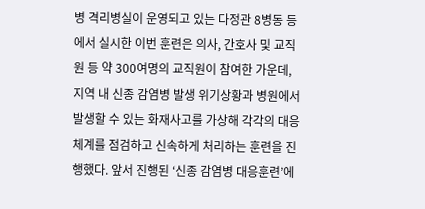병 격리병실이 운영되고 있는 다정관 8병동 등에서 실시한 이번 훈련은 의사, 간호사 및 교직원 등 약 300여명의 교직원이 참여한 가운데, 지역 내 신종 감염병 발생 위기상황과 병원에서 발생할 수 있는 화재사고를 가상해 각각의 대응체계를 점검하고 신속하게 처리하는 훈련을 진행했다. 앞서 진행된 ‘신종 감염병 대응훈련’에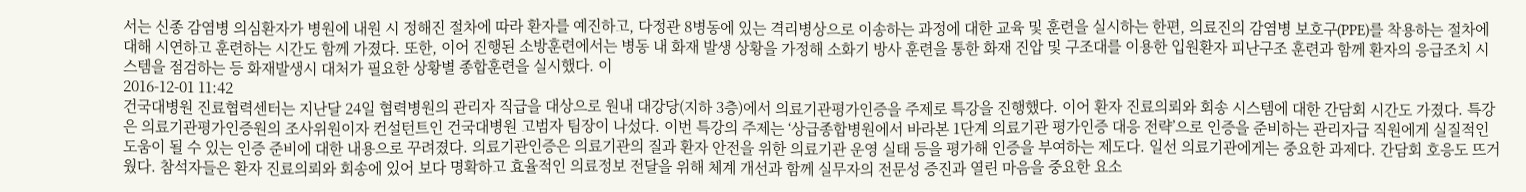서는 신종 감염병 의심환자가 병원에 내원 시 정해진 절차에 따라 환자를 예진하고, 다정관 8병동에 있는 격리병상으로 이송하는 과정에 대한 교육 및 훈련을 실시하는 한편, 의료진의 감염병 보호구(PPE)를 착용하는 절차에 대해 시연하고 훈련하는 시간도 함께 가졌다. 또한, 이어 진행된 소방훈련에서는 병동 내 화재 발생 상황을 가정해 소화기 방사 훈련을 통한 화재 진압 및 구조대를 이용한 입원환자 피난구조 훈련과 함께 환자의 응급조치 시스템을 점검하는 등 화재발생시 대처가 필요한 상황별 종합훈련을 실시했다. 이
2016-12-01 11:42
건국대병원 진료협력센터는 지난달 24일 협력병원의 관리자 직급을 대상으로 원내 대강당(지하 3층)에서 의료기관평가인증을 주제로 특강을 진행했다. 이어 환자 진료의뢰와 회송 시스템에 대한 간담회 시간도 가졌다. 특강은 의료기관평가인증원의 조사위원이자 컨설턴트인 건국대병원 고범자 팀장이 나섰다. 이번 특강의 주제는 ‘상급종합병원에서 바라본 1단계 의료기관 평가인증 대응 전략’으로 인증을 준비하는 관리자급 직원에게 실질적인 도움이 될 수 있는 인증 준비에 대한 내용으로 꾸려졌다. 의료기관인증은 의료기관의 질과 환자 안전을 위한 의료기관 운영 실태 등을 평가해 인증을 부여하는 제도다. 일선 의료기관에게는 중요한 과제다. 간담회 호응도 뜨거웠다. 참석자들은 환자 진료의뢰와 회송에 있어 보다 명확하고 효율적인 의료정보 전달을 위해 체계 개선과 함께 실무자의 전문성 증진과 열린 마음을 중요한 요소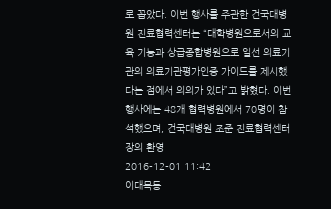로 꼽았다. 이번 행사를 주관한 건국대병원 진료협력센터는 “대학병원으로서의 교육 기능과 상급종합병원으로 일선 의료기관의 의료기관평가인증 가이드를 제시했다는 점에서 의의가 있다”고 밝혔다. 이번 행사에는 48개 협력병원에서 70명이 참석했으며, 건국대병원 조준 진료협력센터장의 환영
2016-12-01 11:42
이대목동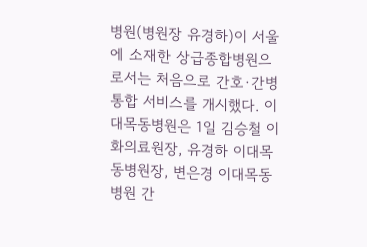병원(병원장 유경하)이 서울에 소재한 상급종합병원으로서는 처음으로 간호·간병 통합 서비스를 개시했다. 이대목동병원은 1일 김승철 이화의료원장, 유경하 이대목동병원장, 변은경 이대목동병원 간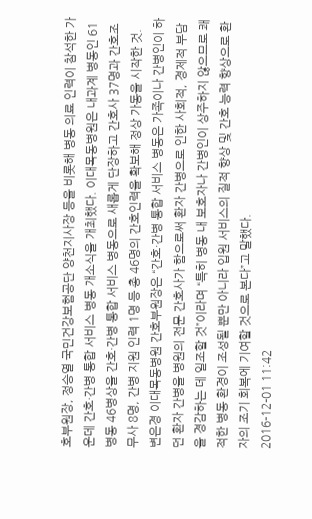호부원장, 정승열 국민건강보험공단 양천지사장 등을 비롯해 병동 의료 인력이 참석한 가운데 간호·간병 통합 서비스 병동 개소식을 개최했다. 이대목동병원은 내과계 병동인 61병동 46병상을 간호·간병 통합 서비스 병동으로 새롭게 단장하고 간호사 37명과 간호조무사 8명, 간병 지원 인력 1명 등 총 46명의 간호인력을 확보해 정상 가동을 시작한 것. 변은경 이대목동병원 간호부원장은 “간호·간병 통합 서비스 병동은 가족이나 간병인이 하던 환자 간병을 병원의 전문 간호사가 함으로써 환자 간병으로 인한 사회적, 경제적 부담을 경감하는 데 일조할 것”이라며 “특히 병동 내 보호자나 간병인이 상주하지 않으므로 쾌적한 병동 환경이 조성될 뿐만 아니라 입원 서비스의 질적 향상 및 간호 능력 향상으로 환자의 조기 회복에 기여할 것으로 본다”고 말했다.
2016-12-01 11:42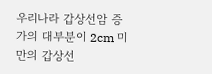우리나라 갑상선암 증가의 대부분이 2cm 미만의 갑상선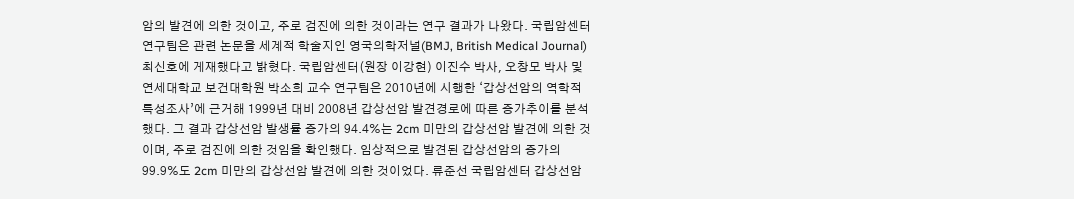암의 발견에 의한 것이고, 주로 검진에 의한 것이라는 연구 결과가 나왔다. 국립암센터 연구팀은 관련 논문을 세계적 학술지인 영국의학저널(BMJ, British Medical Journal) 최신호에 게재했다고 밝혔다. 국립암센터(원장 이강현) 이진수 박사, 오창모 박사 및 연세대학교 보건대학원 박소희 교수 연구팀은 2010년에 시행한 ‘갑상선암의 역학적 특성조사’에 근거해 1999년 대비 2008년 갑상선암 발견경로에 따른 증가추이를 분석했다. 그 결과 갑상선암 발생률 증가의 94.4%는 2cm 미만의 갑상선암 발견에 의한 것이며, 주로 검진에 의한 것임을 확인했다. 임상적으로 발견된 갑상선암의 증가의 99.9%도 2cm 미만의 갑상선암 발견에 의한 것이었다. 류준선 국립암센터 갑상선암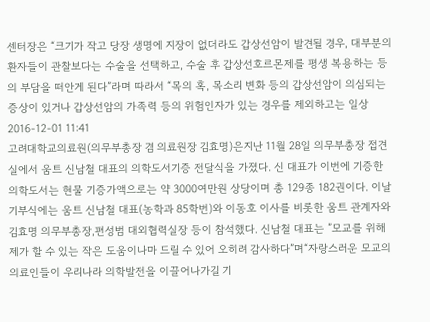센터장은 “크기가 작고 당장 생명에 지장이 없더라도 갑상선암이 발견될 경우, 대부분의 환자들이 관찰보다는 수술을 선택하고, 수술 후 갑상선호르몬제를 평생 복용하는 등의 부담을 떠안게 된다”라며 따라서 “목의 혹, 목소리 변화 등의 갑상선암이 의심되는 증상이 있거나 갑상선암의 가족력 등의 위험인자가 있는 경우를 제외하고는 일상
2016-12-01 11:41
고려대학교의료원(의무부총장 겸 의료원장 김효명)은지난 11월 28일 의무부총장 접견실에서 움트 신남철 대표의 의학도서기증 전달식을 가졌다. 신 대표가 이번에 기증한 의학도서는 현물 기증가액으로는 약 3000여만원 상당이며 총 129종 182권이다. 이날 기부식에는 움트 신남철 대표(농학과 85학번)와 이동호 이사를 비롯한 움트 관계자와 김효명 의무부총장,편성범 대외협력실장 등이 참석했다. 신남철 대표는 ”모교를 위해 제가 할 수 있는 작은 도움이나마 드릴 수 있어 오히려 감사하다”며“자랑스러운 모교의 의료인들이 우리나라 의학발전을 이끌어나가길 기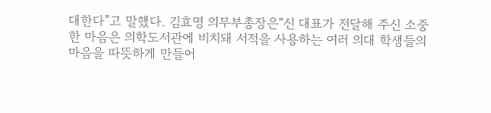대한다”고 말했다. 김효명 의무부총장은“신 대표가 전달해 주신 소중한 마음은 의학도서관에 비치돼 서적을 사용하는 여러 의대 학생들의 마음을 따뜻하게 만들어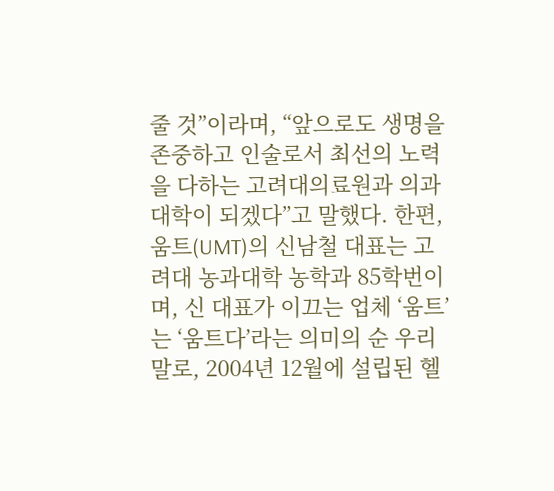줄 것”이라며, “앞으로도 생명을 존중하고 인술로서 최선의 노력을 다하는 고려대의료원과 의과대학이 되겠다”고 말했다. 한편, 움트(UMT)의 신남철 대표는 고려대 농과대학 농학과 85학번이며, 신 대표가 이끄는 업체 ‘움트’는 ‘움트다’라는 의미의 순 우리말로, 2004년 12월에 설립된 헬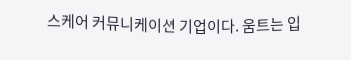스케어 커뮤니케이션 기업이다. 움트는 입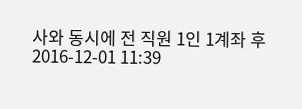사와 동시에 전 직원 1인 1계좌 후
2016-12-01 11:39